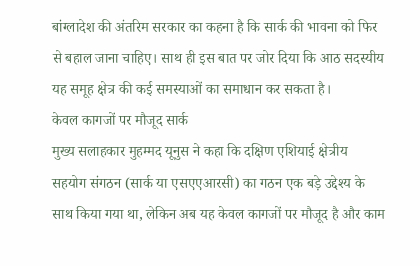बांग्लादेश की अंतरिम सरकार का कहना है कि सार्क की भावना को फिर से बहाल जाना चाहिए। साथ ही इस बात पर जोर दिया कि आठ सदस्यीय यह समूह क्षेत्र की कई समस्याओं का समाधान कर सकता है।
केवल कागजों पर मौजूद सार्क
मुख्य सलाहकार मुहम्मद यूनुस ने कहा कि दक्षिण एशियाई क्षेत्रीय सहयोग संगठन (सार्क या एसएएआरसी) का गठन एक बड़े उद्देश्य के साथ किया गया था, लेकिन अब यह केवल कागजों पर मौजूद है और काम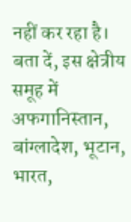नहीं कर रहा है। बता दें, इस क्षेत्रीय समूह में अफगानिस्तान, बांग्लादेश, भूटान, भारत,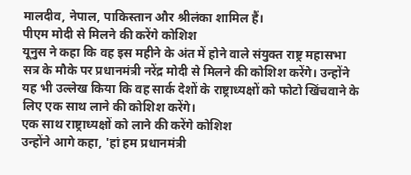मालदीव, नेपाल, पाकिस्तान और श्रीलंका शामिल हैं।
पीएम मोदी से मिलने की करेंगे कोशिश
यूनुस ने कहा कि वह इस महीने के अंत में होने वाले संयुक्त राष्ट्र महासभा सत्र के मौके पर प्रधानमंत्री नरेंद्र मोदी से मिलने की कोशिश करेंगे। उन्होंने यह भी उल्लेख किया कि वह सार्क देशों के राष्ट्राध्यक्षों को फोटो खिंचवाने के लिए एक साथ लाने की कोशिश करेंगे।
एक साथ राष्ट्राध्यक्षों को लाने की करेंगे कोशिश
उन्होंने आगे कहा, 'हां हम प्रधानमंत्री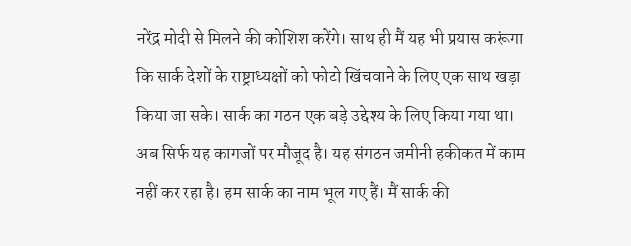नरेंद्र मोदी से मिलने की कोशिश करेंगे। साथ ही मैं यह भी प्रयास करूंगा कि सार्क देशों के राष्ट्राध्यक्षों को फोटो खिंचवाने के लिए एक साथ खड़ा किया जा सके। सार्क का गठन एक बड़े उद्देश्य के लिए किया गया था। अब सिर्फ यह कागजों पर मौजूद है। यह संगठन जमीनी हकीकत में काम नहीं कर रहा है। हम सार्क का नाम भूल गए हैं। मैं सार्क की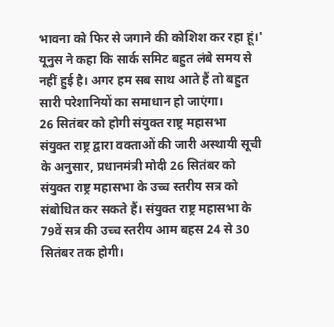भावना को फिर से जगाने की कोशिश कर रहा हूं।'
यूनुस ने कहा कि सार्क समिट बहुत लंबे समय से नहीं हुई है। अगर हम सब साथ आते हैं तो बहुत सारी परेशानियों का समाधान हो जाएंगा।
26 सितंबर को होगी संयुक्त राष्ट्र महासभा
संयुक्त राष्ट्र द्वारा वक्ताओं की जारी अस्थायी सूची के अनुसार, प्रधानमंत्री मोदी 26 सितंबर को संयुक्त राष्ट्र महासभा के उच्च स्तरीय सत्र को संबोधित कर सकते हैं। संयुक्त राष्ट्र महासभा के 79वें सत्र की उच्च स्तरीय आम बहस 24 से 30 सितंबर तक होगी।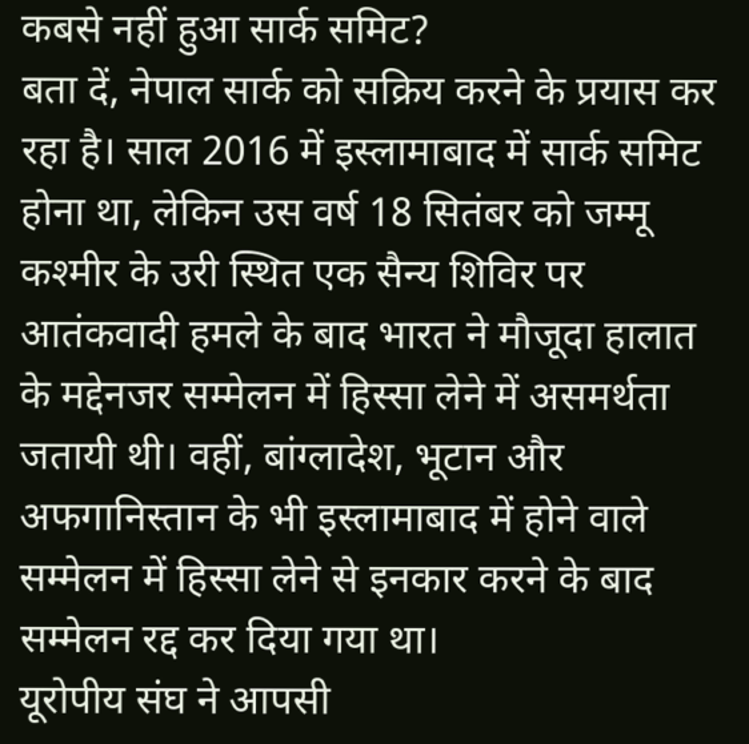कबसे नहीं हुआ सार्क समिट?
बता दें, नेपाल सार्क को सक्रिय करने के प्रयास कर रहा है। साल 2016 में इस्लामाबाद में सार्क समिट होना था, लेकिन उस वर्ष 18 सितंबर को जम्मू कश्मीर के उरी स्थित एक सैन्य शिविर पर आतंकवादी हमले के बाद भारत ने मौजूदा हालात के मद्देनजर सम्मेलन में हिस्सा लेने में असमर्थता जतायी थी। वहीं, बांग्लादेश, भूटान और अफगानिस्तान के भी इस्लामाबाद में होने वाले सम्मेलन में हिस्सा लेने से इनकार करने के बाद सम्मेलन रद्द कर दिया गया था।
यूरोपीय संघ ने आपसी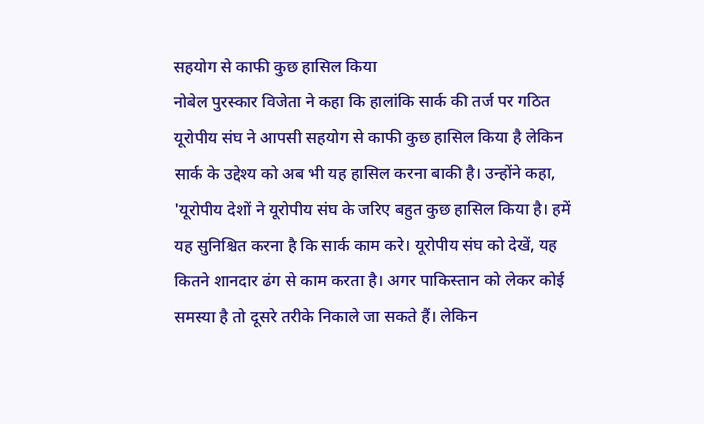सहयोग से काफी कुछ हासिल किया
नोबेल पुरस्कार विजेता ने कहा कि हालांकि सार्क की तर्ज पर गठित यूरोपीय संघ ने आपसी सहयोग से काफी कुछ हासिल किया है लेकिन सार्क के उद्देश्य को अब भी यह हासिल करना बाकी है। उन्होंने कहा, 'यूरोपीय देशों ने यूरोपीय संघ के जरिए बहुत कुछ हासिल किया है। हमें यह सुनिश्चित करना है कि सार्क काम करे। यूरोपीय संघ को देखें, यह कितने शानदार ढंग से काम करता है। अगर पाकिस्तान को लेकर कोई समस्या है तो दूसरे तरीके निकाले जा सकते हैं। लेकिन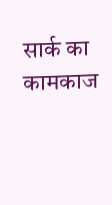सार्क का कामकाज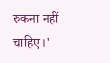रुकना नहीं चाहिए।'